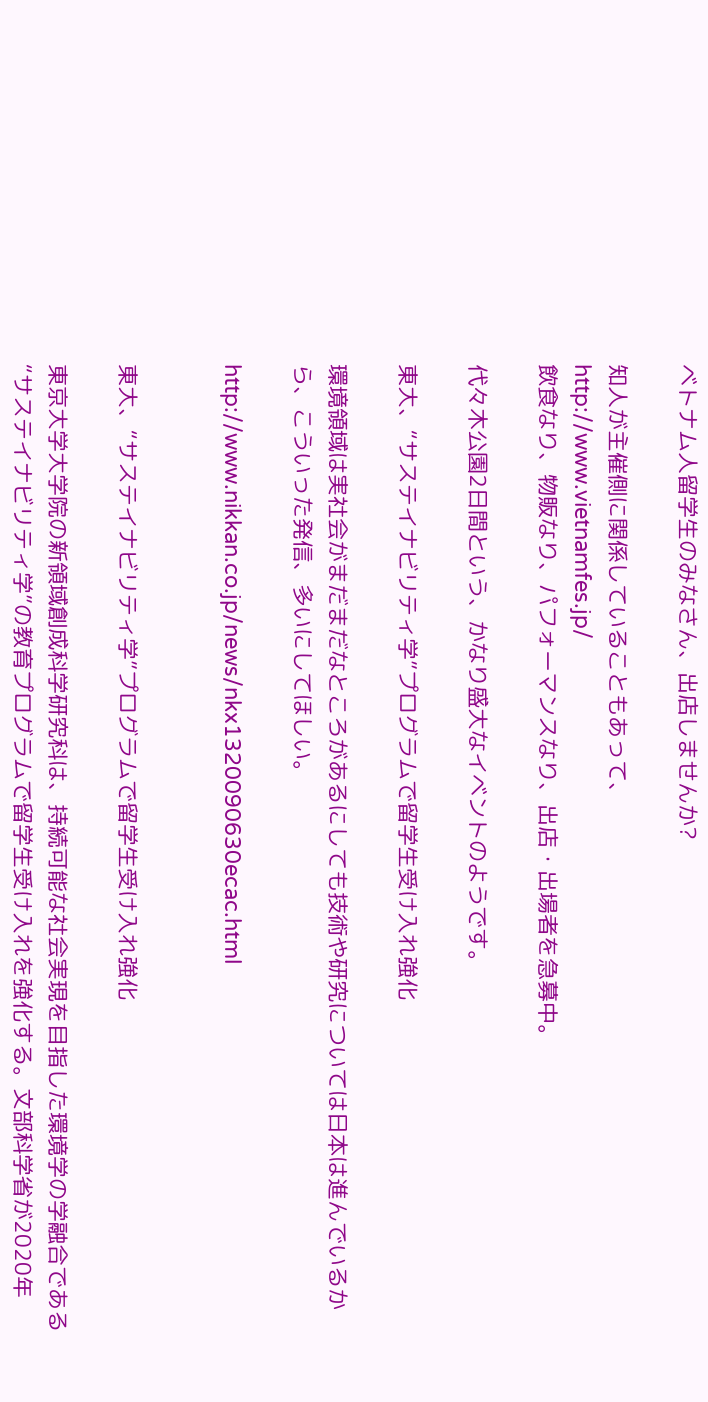ベトナム人留学生のみなさん、出店しませんか?

知人が主催側に関係していることもあって、
http://www.vietnamfes.jp/
飲食なり、物販なり、パフォーマンスなり、出店・出場者を急募中。

代々木公園2日間という、かなり盛大なイベントのようです。

東大、“サステイナビリティ学”プログラムで留学生受け入れ強化

環境領域は実社会がまだまだなところがあるにしても技術や研究については日本は進んでいるから、こういった発信、多いにしてほしい。

http://www.nikkan.co.jp/news/nkx1320090630ecac.html


東大、“サステイナビリティ学”プログラムで留学生受け入れ強化

東京大学大学院の新領域創成科学研究科は、持続可能な社会実現を目指した環境学の学融合である“サステイナビリティ学”の教育プログラムで留学生受け入れを強化する。文部科学省が2020年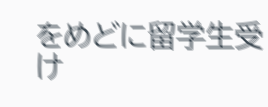をめどに留学生受け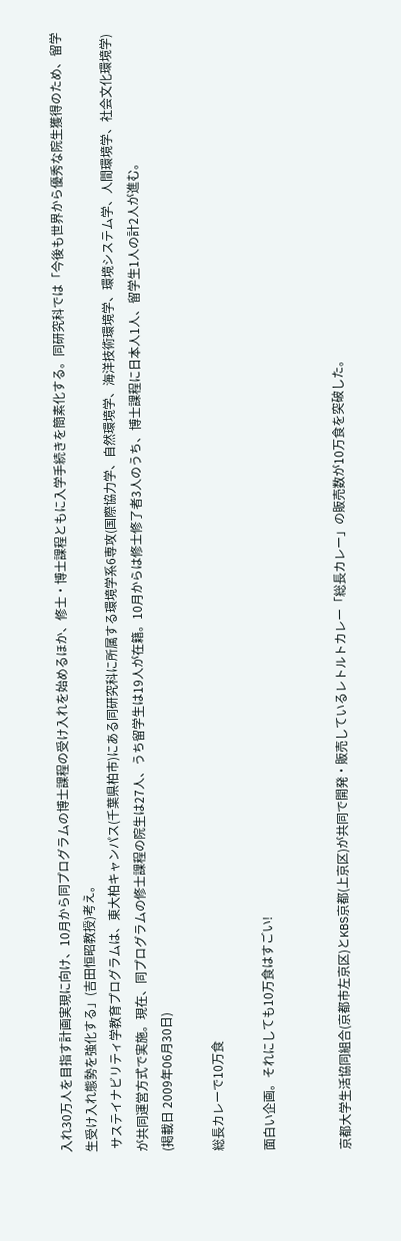入れ30万人を目指す計画実現に向け、10月から同プログラムの博士課程の受け入れを始めるほか、修士・博士課程ともに入学手続きを簡素化する。同研究科では「今後も世界から優秀な院生獲得のため、留学生受け入れ態勢を強化する」(吉田恒昭教授)考え。
 サステイナビリティ学教育プログラムは、東大柏キャンパス(千葉県柏市)にある同研究科に所属する環境学系6専攻(国際協力学、自然環境学、海洋技術環境学、環境システム学、人間環境学、社会文化環境学)が共同運営方式で実施。現在、同プログラムの修士課程の院生は27人、うち留学生は19人が在籍。10月からは修士修了者3人のうち、博士課程に日本人1人、留学生1人の計2人が進む。
(掲載日 2009年06月30日)

総長カレーで10万食

面白い企画。それにしても10万食はすごい!


京都大学生活協同組合(京都市左京区)とKBS京都(上京区)が共同で開発・販売しているレトルトカレー「総長カレー」の販売数が10万食を突破した。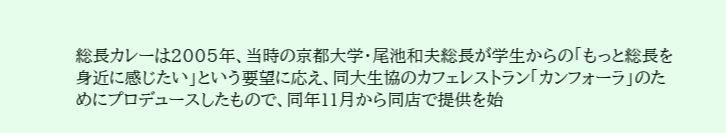総長カレーは2005年、当時の京都大学・尾池和夫総長が学生からの「もっと総長を身近に感じたい」という要望に応え、同大生協のカフェレストラン「カンフォーラ」のためにプロデュースしたもので、同年11月から同店で提供を始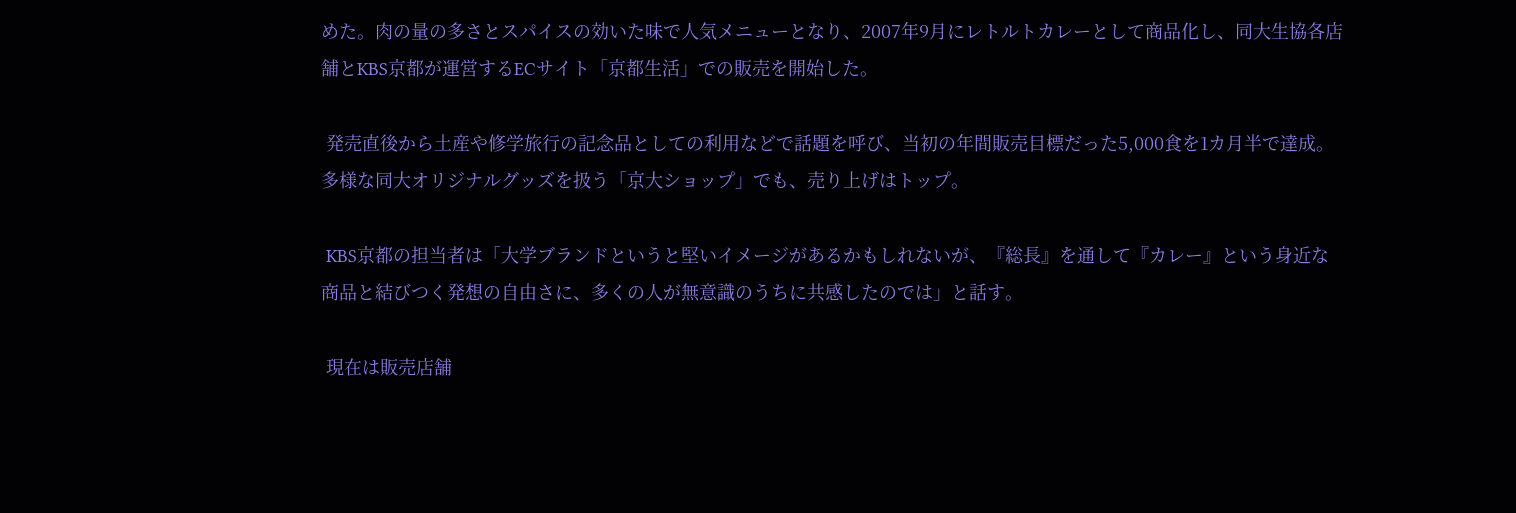めた。肉の量の多さとスパイスの効いた味で人気メニューとなり、2007年9月にレトルトカレーとして商品化し、同大生協各店舗とKBS京都が運営するECサイト「京都生活」での販売を開始した。

 発売直後から土産や修学旅行の記念品としての利用などで話題を呼び、当初の年間販売目標だった5,000食を1カ月半で達成。多様な同大オリジナルグッズを扱う「京大ショップ」でも、売り上げはトップ。

 KBS京都の担当者は「大学ブランドというと堅いイメージがあるかもしれないが、『総長』を通して『カレー』という身近な商品と結びつく発想の自由さに、多くの人が無意識のうちに共感したのでは」と話す。

 現在は販売店舗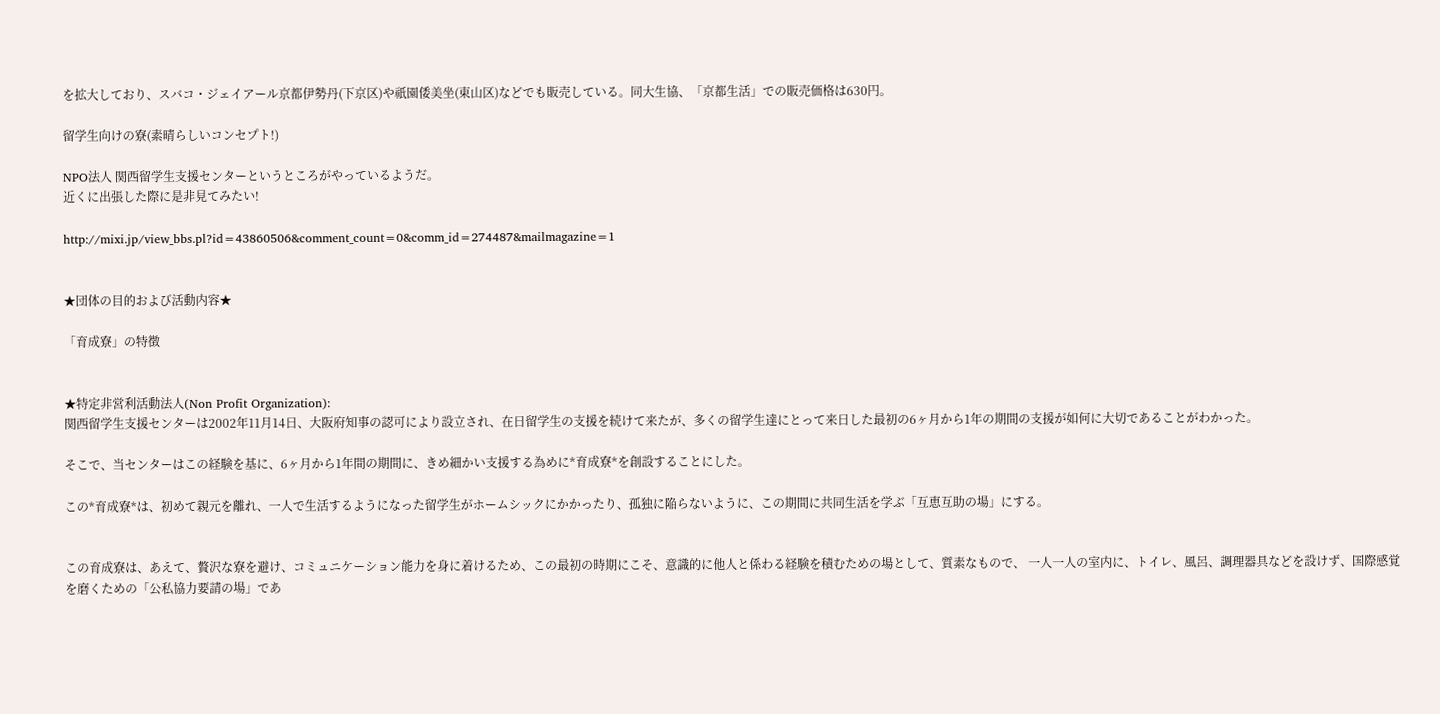を拡大しており、スバコ・ジェイアール京都伊勢丹(下京区)や祇園倭美坐(東山区)などでも販売している。同大生協、「京都生活」での販売価格は630円。

留学生向けの寮(素晴らしいコンセプト!)

NPO法人 関西留学生支援センターというところがやっているようだ。
近くに出張した際に是非見てみたい!

http://mixi.jp/view_bbs.pl?id=43860506&comment_count=0&comm_id=274487&mailmagazine=1


★団体の目的および活動内容★

「育成寮」の特徴


★特定非営利活動法人(Non Profit Organization):
関西留学生支援センターは2002年11月14日、大阪府知事の認可により設立され、在日留学生の支援を続けて来たが、多くの留学生達にとって来日した最初の6ヶ月から1年の期間の支援が如何に大切であることがわかった。

そこで、当センターはこの経験を基に、6ヶ月から1年間の期間に、きめ細かい支援する為めに*育成寮*を創設することにした。

この*育成寮*は、初めて親元を離れ、一人で生活するようになった留学生がホームシックにかかったり、孤独に陥らないように、この期間に共同生活を学ぶ「互恵互助の場」にする。


この育成寮は、あえて、贅沢な寮を避け、コミュニケーション能力を身に着けるため、この最初の時期にこそ、意識的に他人と係わる経験を積むための場として、質素なもので、 一人一人の室内に、トイレ、風呂、調理器具などを設けず、国際感覚を磨くための「公私協力要請の場」であ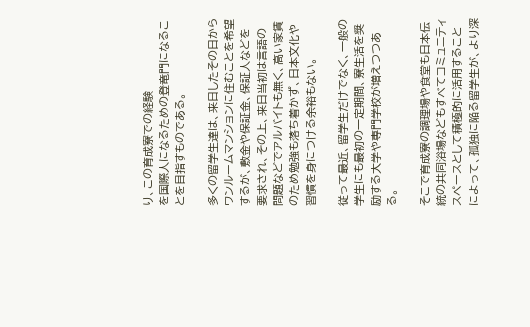り、この育成寮での経験
を国際人になるための登竜門になることを目指すものである。

多くの留学生達は、来日したその日からワンルームマンションに住むことを希望するが、敷金や保証金、保証人などを要求され、その上、来日当初は言語の問題などでアルバイトも無く、高い家賃のため勉強も落ち着かず、日本文化や習慣を身につける余裕もない。

従って最近、留学生だけでなく、一般の学生にも最初の一定期間、寮生活を奨励する大学や専門学校が増えつつある。

そこで育成寮の調理場や食堂も日本伝統の共同浴場などもすべてコミュニティスペースとして積極的に活用することによって、孤独に陥る留学生が、より深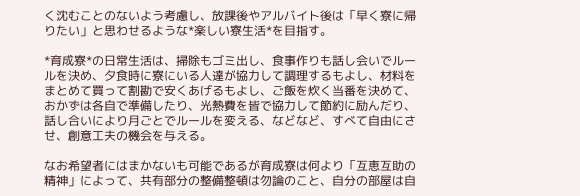く沈むことのないよう考慮し、放課後やアルバイト後は「早く寮に帰りたい」と思わせるような*楽しい寮生活*を目指す。

*育成寮*の日常生活は、掃除もゴミ出し、食事作りも話し会いでルールを決め、夕食時に寮にいる人達が協力して調理するもよし、材料をまとめて買って割勘で安くあげるもよし、ご飯を炊く当番を決めて、おかずは各自で準備したり、光熱費を皆で協力して節約に励んだり、話し合いにより月ごとでルールを変える、などなど、すべて自由にさせ、創意工夫の機会を与える。

なお希望者にはまかないも可能であるが育成寮は何より「互恵互助の精神」によって、共有部分の整備整頓は勿論のこと、自分の部屋は自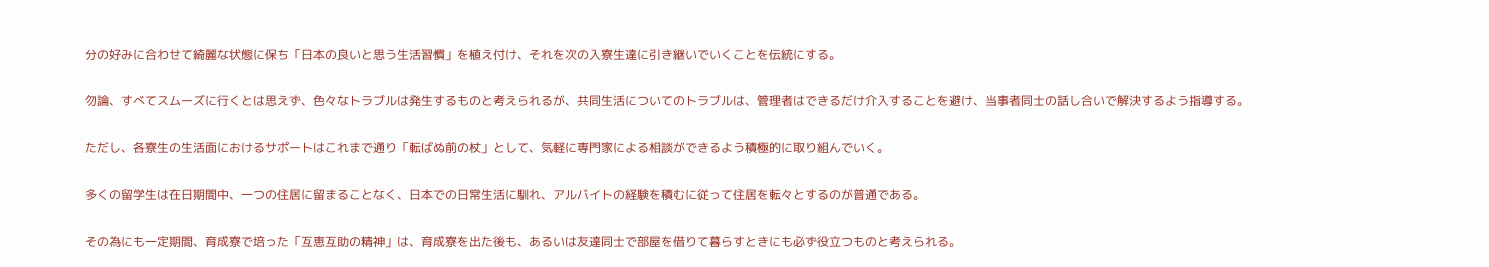分の好みに合わせて綺麗な状態に保ち「日本の良いと思う生活習慣」を植え付け、それを次の入寮生達に引き継いでいくことを伝統にする。

勿論、すべてスムーズに行くとは思えず、色々なトラブルは発生するものと考えられるが、共同生活についてのトラブルは、管理者はできるだけ介入することを避け、当事者同士の話し合いで解決するよう指導する。

ただし、各寮生の生活面におけるサポートはこれまで通り「転ばぬ前の杖」として、気軽に専門家による相談ができるよう積極的に取り組んでいく。

多くの留学生は在日期間中、一つの住居に留まることなく、日本での日常生活に馴れ、アルバイトの経験を積むに従って住居を転々とするのが普通である。

その為にも一定期間、育成寮で培った「互恵互助の精神」は、育成寮を出た後も、あるいは友達同士で部屋を借りて暮らすときにも必ず役立つものと考えられる。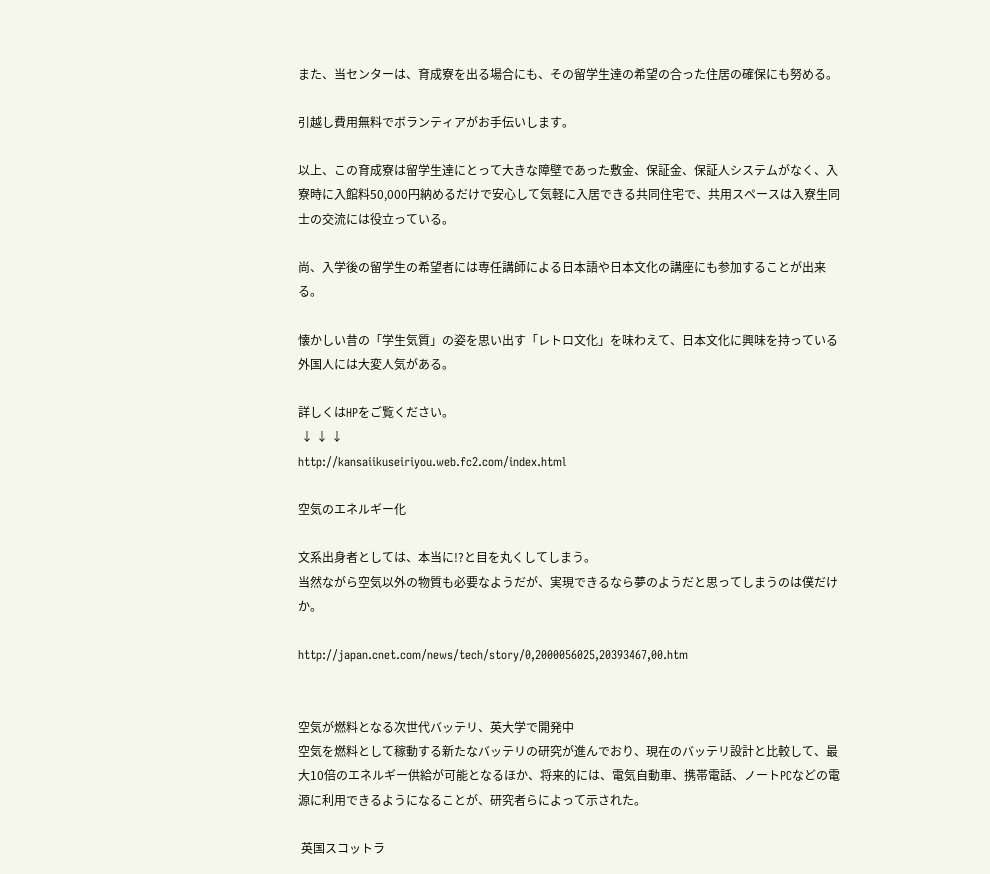また、当センターは、育成寮を出る場合にも、その留学生達の希望の合った住居の確保にも努める。

引越し費用無料でボランティアがお手伝いします。

以上、この育成寮は留学生達にとって大きな障壁であった敷金、保証金、保証人システムがなく、入寮時に入館料50,000円納めるだけで安心して気軽に入居できる共同住宅で、共用スペースは入寮生同士の交流には役立っている。

尚、入学後の留学生の希望者には専任講師による日本語や日本文化の講座にも参加することが出来る。

懐かしい昔の「学生気質」の姿を思い出す「レトロ文化」を味わえて、日本文化に興味を持っている外国人には大変人気がある。

詳しくはHPをご覧ください。
 ↓ ↓ ↓
http://kansaiikuseiriyou.web.fc2.com/index.html

空気のエネルギー化

文系出身者としては、本当に!?と目を丸くしてしまう。
当然ながら空気以外の物質も必要なようだが、実現できるなら夢のようだと思ってしまうのは僕だけか。

http://japan.cnet.com/news/tech/story/0,2000056025,20393467,00.htm


空気が燃料となる次世代バッテリ、英大学で開発中
空気を燃料として稼動する新たなバッテリの研究が進んでおり、現在のバッテリ設計と比較して、最大10倍のエネルギー供給が可能となるほか、将来的には、電気自動車、携帯電話、ノートPCなどの電源に利用できるようになることが、研究者らによって示された。

 英国スコットラ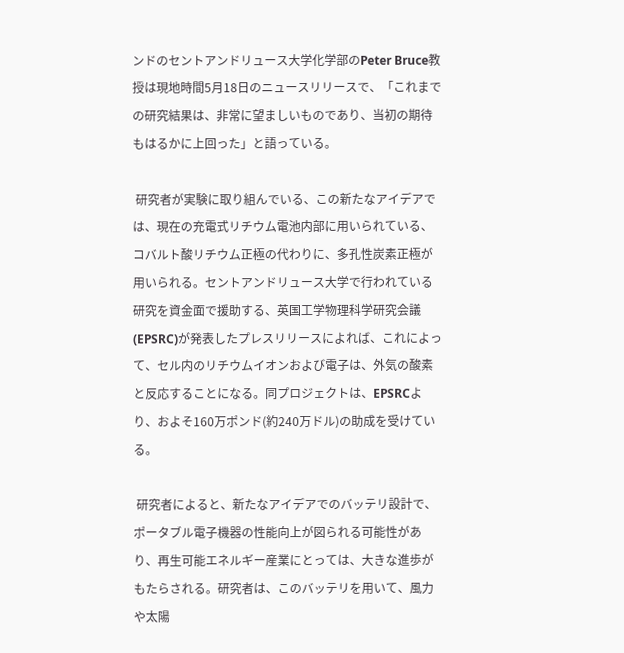ンドのセントアンドリュース大学化学部のPeter Bruce教授は現地時間5月18日のニュースリリースで、「これまでの研究結果は、非常に望ましいものであり、当初の期待もはるかに上回った」と語っている。

 研究者が実験に取り組んでいる、この新たなアイデアでは、現在の充電式リチウム電池内部に用いられている、コバルト酸リチウム正極の代わりに、多孔性炭素正極が用いられる。セントアンドリュース大学で行われている研究を資金面で援助する、英国工学物理科学研究会議(EPSRC)が発表したプレスリリースによれば、これによって、セル内のリチウムイオンおよび電子は、外気の酸素と反応することになる。同プロジェクトは、EPSRCより、およそ160万ポンド(約240万ドル)の助成を受けている。

 研究者によると、新たなアイデアでのバッテリ設計で、ポータブル電子機器の性能向上が図られる可能性があり、再生可能エネルギー産業にとっては、大きな進歩がもたらされる。研究者は、このバッテリを用いて、風力や太陽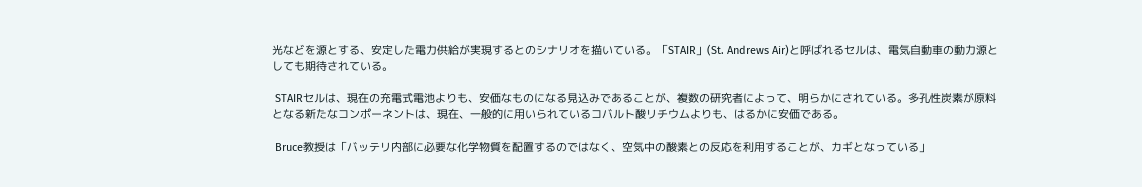光などを源とする、安定した電力供給が実現するとのシナリオを描いている。「STAIR」(St. Andrews Air)と呼ばれるセルは、電気自動車の動力源としても期待されている。

 STAIRセルは、現在の充電式電池よりも、安価なものになる見込みであることが、複数の研究者によって、明らかにされている。多孔性炭素が原料となる新たなコンポーネントは、現在、一般的に用いられているコバルト酸リチウムよりも、はるかに安価である。

 Bruce教授は「バッテリ内部に必要な化学物質を配置するのではなく、空気中の酸素との反応を利用することが、カギとなっている」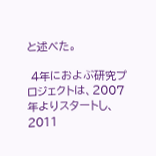と述べた。

 4年におよぶ研究プロジェクトは、2007年よりスタートし、2011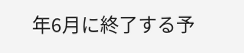年6月に終了する予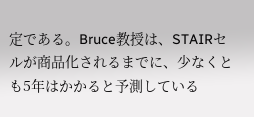定である。Bruce教授は、STAIRセルが商品化されるまでに、少なくとも5年はかかると予測している